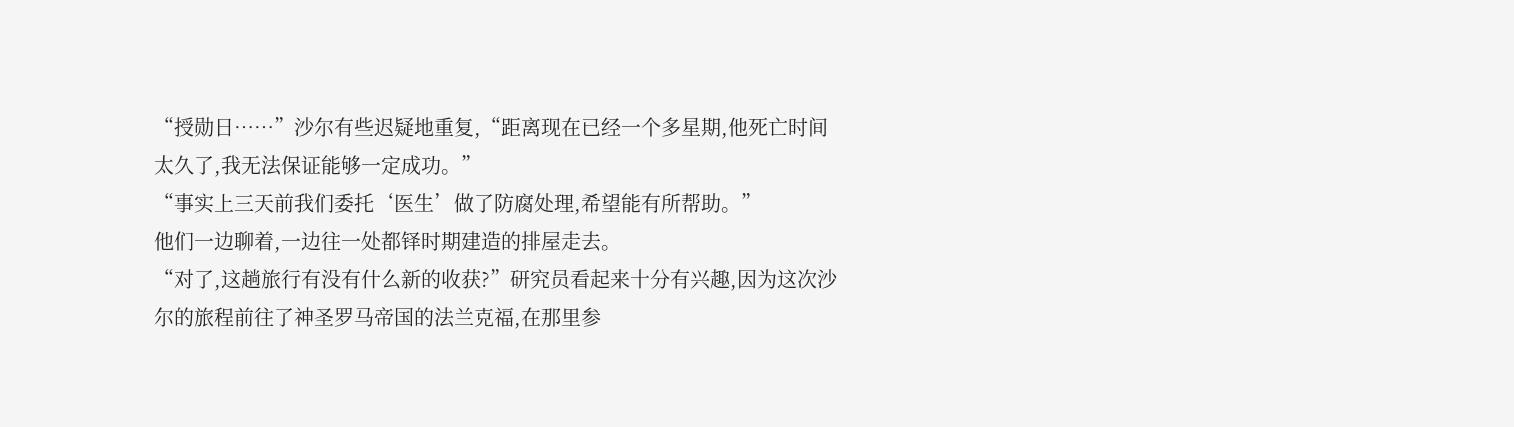“授勋日……”沙尔有些迟疑地重复,“距离现在已经一个多星期,他死亡时间太久了,我无法保证能够一定成功。”
“事实上三天前我们委托‘医生’做了防腐处理,希望能有所帮助。”
他们一边聊着,一边往一处都铎时期建造的排屋走去。
“对了,这趟旅行有没有什么新的收获?”研究员看起来十分有兴趣,因为这次沙尔的旅程前往了神圣罗马帝国的法兰克福,在那里参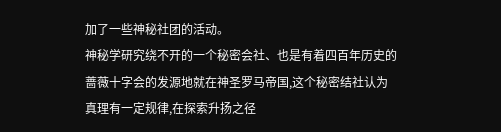加了一些神秘社团的活动。
神秘学研究绕不开的一个秘密会社、也是有着四百年历史的蔷薇十字会的发源地就在神圣罗马帝国,这个秘密结社认为真理有一定规律,在探索升扬之径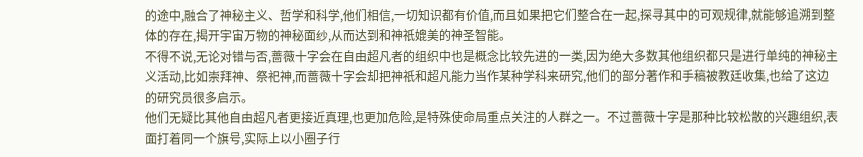的途中,融合了神秘主义、哲学和科学,他们相信,一切知识都有价值,而且如果把它们整合在一起,探寻其中的可观规律,就能够追溯到整体的存在,揭开宇宙万物的神秘面纱,从而达到和神祇媲美的神圣智能。
不得不说,无论对错与否,蔷薇十字会在自由超凡者的组织中也是概念比较先进的一类,因为绝大多数其他组织都只是进行单纯的神秘主义活动,比如崇拜神、祭祀神,而蔷薇十字会却把神祇和超凡能力当作某种学科来研究,他们的部分著作和手稿被教廷收集,也给了这边的研究员很多启示。
他们无疑比其他自由超凡者更接近真理,也更加危险,是特殊使命局重点关注的人群之一。不过蔷薇十字是那种比较松散的兴趣组织,表面打着同一个旗号,实际上以小圈子行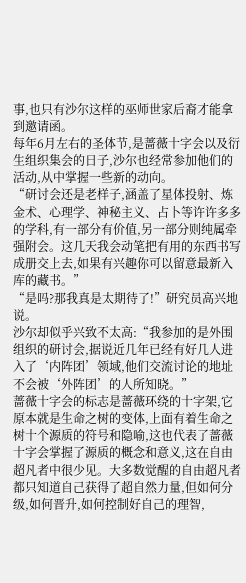事,也只有沙尔这样的巫师世家后裔才能拿到邀请函。
每年6月左右的圣体节,是蔷薇十字会以及衍生组织集会的日子,沙尔也经常参加他们的活动,从中掌握一些新的动向。
“研讨会还是老样子,涵盖了星体投射、炼金术、心理学、神秘主义、占卜等许许多多的学科,有一部分有价值,另一部分则纯属牵强附会。这几天我会动笔把有用的东西书写成册交上去,如果有兴趣你可以留意最新入库的藏书。”
“是吗?那我真是太期待了!”研究员高兴地说。
沙尔却似乎兴致不太高:“我参加的是外围组织的研讨会,据说近几年已经有好几人进入了‘内阵团’领域,他们交流讨论的地址不会被‘外阵团’的人所知晓。”
蔷薇十字会的标志是蔷薇环绕的十字架,它原本就是生命之树的变体,上面有着生命之树十个源质的符号和隐喻,这也代表了蔷薇十字会掌握了源质的概念和意义,这在自由超凡者中很少见。大多数觉醒的自由超凡者都只知道自己获得了超自然力量,但如何分级,如何晋升,如何控制好自己的理智,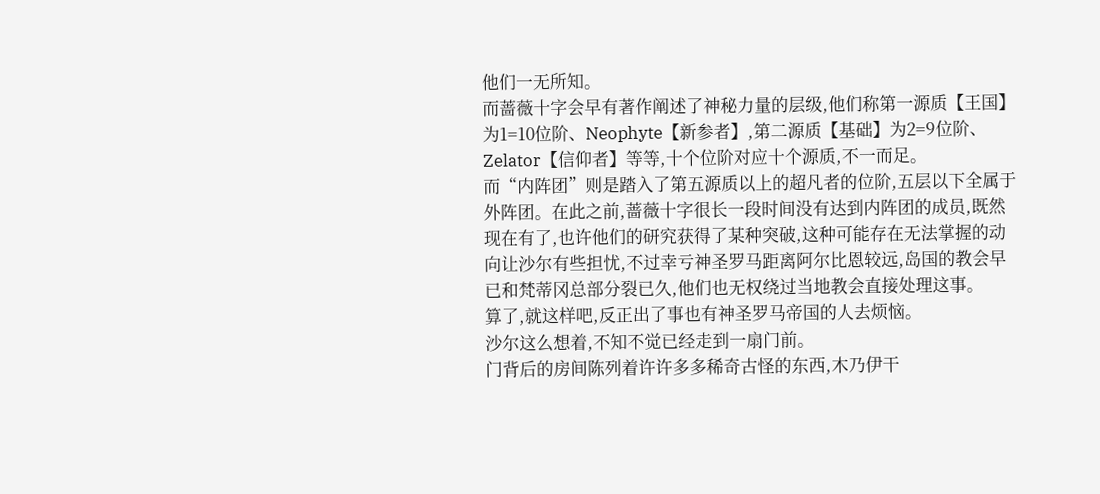他们一无所知。
而蔷薇十字会早有著作阐述了神秘力量的层级,他们称第一源质【王国】为1=10位阶、Neophyte【新参者】,第二源质【基础】为2=9位阶、Zelator【信仰者】等等,十个位阶对应十个源质,不一而足。
而“内阵团”则是踏入了第五源质以上的超凡者的位阶,五层以下全属于外阵团。在此之前,蔷薇十字很长一段时间没有达到内阵团的成员,既然现在有了,也许他们的研究获得了某种突破,这种可能存在无法掌握的动向让沙尔有些担忧,不过幸亏神圣罗马距离阿尔比恩较远,岛国的教会早已和梵蒂冈总部分裂已久,他们也无权绕过当地教会直接处理这事。
算了,就这样吧,反正出了事也有神圣罗马帝国的人去烦恼。
沙尔这么想着,不知不觉已经走到一扇门前。
门背后的房间陈列着许许多多稀奇古怪的东西,木乃伊干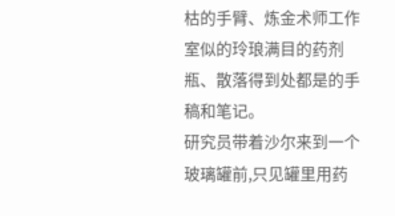枯的手臂、炼金术师工作室似的玲琅满目的药剂瓶、散落得到处都是的手稿和笔记。
研究员带着沙尔来到一个玻璃罐前,只见罐里用药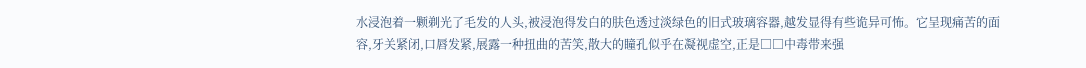水浸泡着一颗剃光了毛发的人头,被浸泡得发白的肤色透过淡绿色的旧式玻璃容器,越发显得有些诡异可怖。它呈现痛苦的面容,牙关紧闭,口唇发紧,展露一种扭曲的苦笑,散大的瞳孔似乎在凝视虚空,正是□□中毒带来强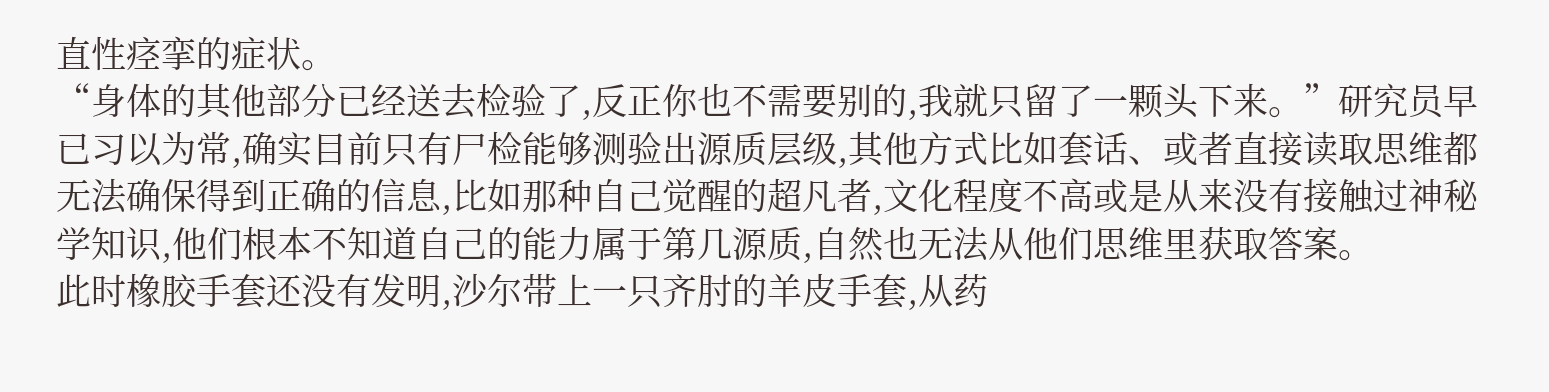直性痉挛的症状。
“身体的其他部分已经送去检验了,反正你也不需要别的,我就只留了一颗头下来。”研究员早已习以为常,确实目前只有尸检能够测验出源质层级,其他方式比如套话、或者直接读取思维都无法确保得到正确的信息,比如那种自己觉醒的超凡者,文化程度不高或是从来没有接触过神秘学知识,他们根本不知道自己的能力属于第几源质,自然也无法从他们思维里获取答案。
此时橡胶手套还没有发明,沙尔带上一只齐肘的羊皮手套,从药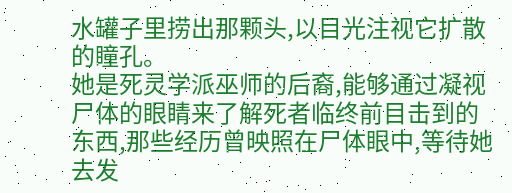水罐子里捞出那颗头,以目光注视它扩散的瞳孔。
她是死灵学派巫师的后裔,能够通过凝视尸体的眼睛来了解死者临终前目击到的东西,那些经历曾映照在尸体眼中,等待她去发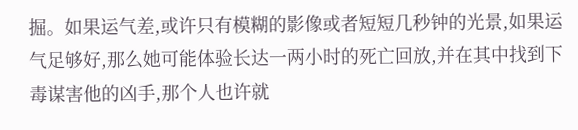掘。如果运气差,或许只有模糊的影像或者短短几秒钟的光景,如果运气足够好,那么她可能体验长达一两小时的死亡回放,并在其中找到下毒谋害他的凶手,那个人也许就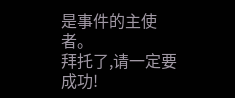是事件的主使者。
拜托了,请一定要成功!